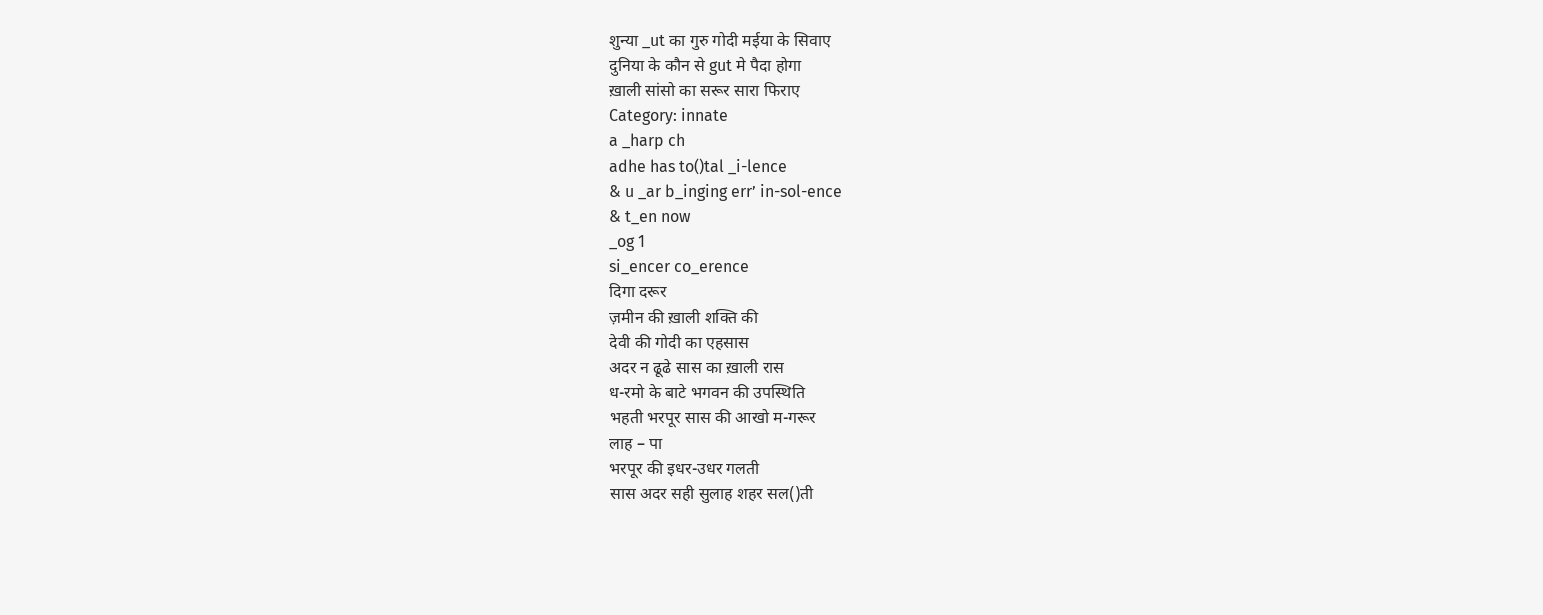शुन्या _ut का गुरु गोदी मईया के सिवाए
दुनिया के कौन से gut मे पैदा होगा
ख़ाली सांसो का सरूर सारा फिराए
Category: innate
a _harp ch
adhe has to()tal _i-lence
& u _ar b_inging err’ in-sol-ence
& t_en now
_og 1
si_encer co_erence
दिगा दरूर
ज़मीन की ख़ाली शक्ति की
देवी की गोदी का एहसास
अदर न ढूढे सास का ख़ाली रास
ध-रमो के बाटे भगवन की उपस्थिति
भहती भरपूर सास की आखो म-गरूर
लाह – पा
भरपूर की इधर-उधर गलती
सास अदर सही सुलाह शहर सल()ती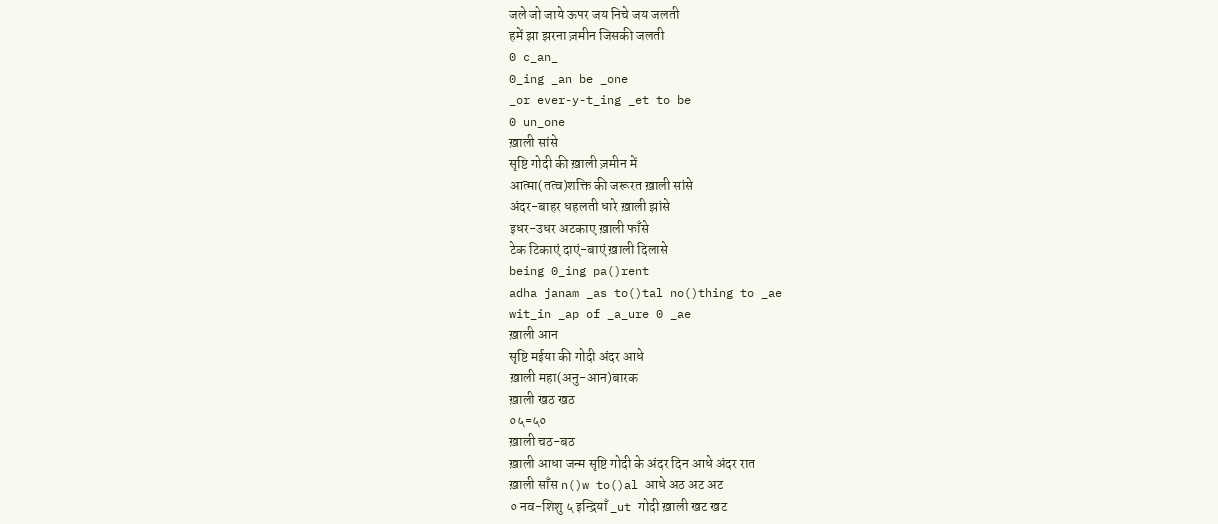जले जो जाये ऊपर जय निचे जय जलती
हमें झा झरना ज़मीन जिसकी जलती
0 c_an_
0_ing _an be _one
_or ever-y-t_ing _et to be
0 un_one
ख़ाली सांसे
सृष्टि गोदी की ख़ाली ज़मीन में
आत्मा(तत्व)शक्ति की जरूरत ख़ाली सांसे
अंदर-बाहर धहलती धारे ख़ाली झांसे
इधर-उधर अटकाए ख़ाली फाँसे
टेक टिकाएं दाएं-बाएं ख़ाली दिलासे
being 0_ing pa()rent
adha janam _as to()tal no()thing to _ae
wit_in _ap of _a_ure 0 _ae
ख़ाली आन
सृष्टि मईया की गोदी अंदर आधे
ख़ाली महा(अनु-आन)बारक
ख़ाली खठ खठ
०५=५०
ख़ाली चठ-बठ
ख़ाली आधा जन्म सृष्टि गोदी के अंदर दिन आधे अंदर रात
ख़ाली साँस n()w to()al आधे अठ अट अट
० नव-शिशु ५ इन्द्रियाँ _ut गोदी ख़ाली खट खट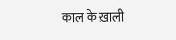काल के ख़ाली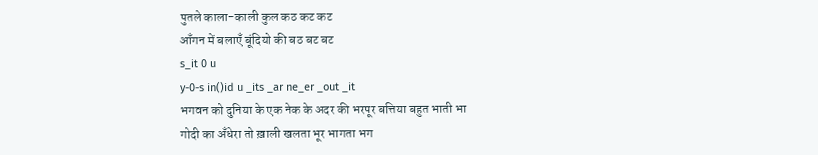पुतले काला-काली कुल कठ कट कट
आँगन में बलाएँ बूंदियो की बठ बट बट
s_it 0 u
y-0-s in()id u _its _ar ne_er _out _it
भगवन को दुनिया के एक नेक के अदर की भरपूर बत्तिया बहुत भाती भा
गोदी का अँधेरा तो ख़ाली खलता भूर भागता भग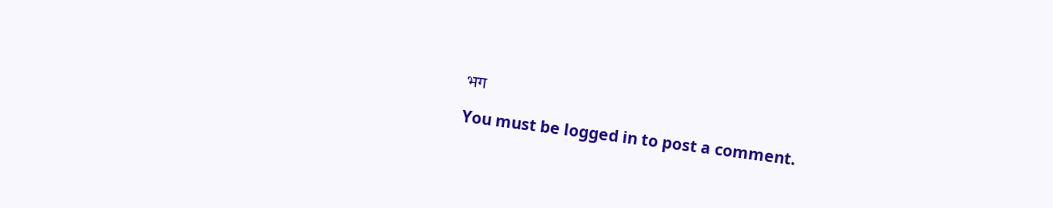भग

You must be logged in to post a comment.